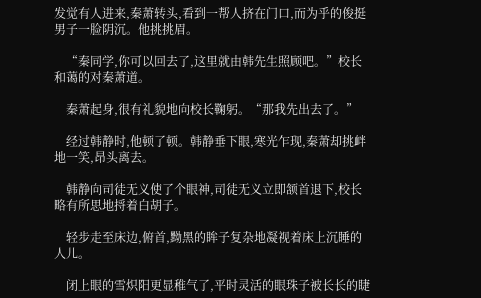发觉有人进来,秦萧转头,看到一帮人挤在门口,而为乎的俊挺男子一脸阴沉。他挑挑眉。

    “秦同学,你可以回去了,这里就由韩先生照顾吧。”校长和蔼的对秦萧道。

    秦萧起身,很有礼貌地向校长鞠躬。“那我先出去了。”

    经过韩静时,他顿了顿。韩静垂下眼,寒光乍现,秦萧却挑衅地一笑,昂头离去。

    韩静向司徒无义使了个眼神,司徒无义立即颔首退下,校长略有所思地捋着白胡子。

    轻步走至床边,俯首,黝黑的眸子复杂地凝视着床上沉睡的人儿。

    闭上眼的雪炽阳更显稚气了,平时灵活的眼珠子被长长的睫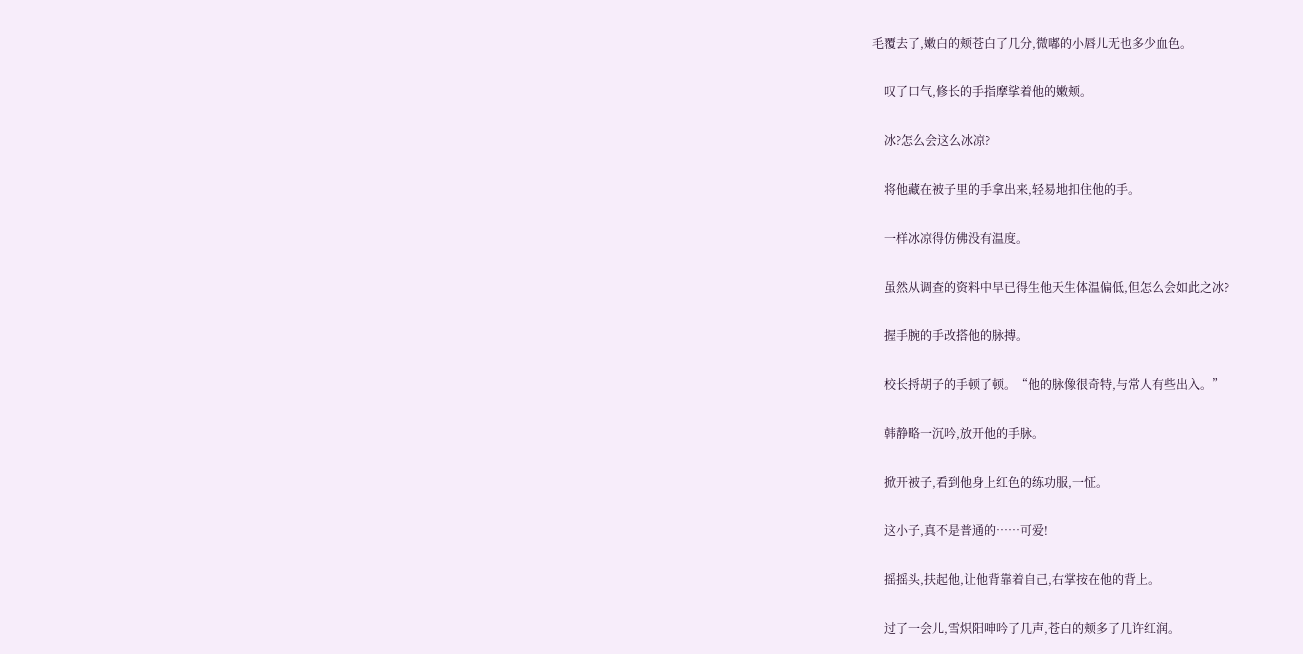毛覆去了,嫩白的颊苍白了几分,微嘟的小唇儿无也多少血色。

    叹了口气,修长的手指摩挲着他的嫩颊。

    冰?怎么会这么冰凉?

    将他藏在被子里的手拿出来,轻易地扣住他的手。

    一样冰凉得仿佛没有温度。

    虽然从调查的资料中早已得生他天生体温偏低,但怎么会如此之冰?

    握手腕的手改搭他的脉搏。

    校长捋胡子的手顿了顿。“他的脉像很奇特,与常人有些出入。”

    韩静略一沉吟,放开他的手脉。

    掀开被子,看到他身上红色的练功服,一怔。

    这小子,真不是普通的……可爱!

    摇摇头,扶起他,让他背靠着自己,右掌按在他的背上。

    过了一会儿,雪炽阳呻吟了几声,苍白的颊多了几许红润。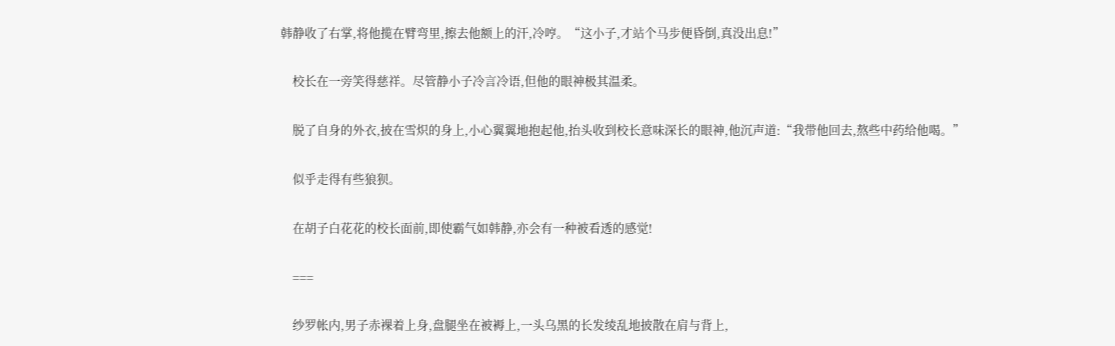韩静收了右掌,将他揽在臂弯里,擦去他额上的汗,冷哼。“这小子,才站个马步便昏倒,真没出息!”

    校长在一旁笑得慈祥。尽管静小子冷言冷语,但他的眼神极其温柔。

    脱了自身的外衣,披在雪炽的身上,小心翼翼地抱起他,抬头收到校长意味深长的眼神,他沉声道:“我带他回去,熬些中药给他喝。”

    似乎走得有些狼狈。

    在胡子白花花的校长面前,即使霸气如韩静,亦会有一种被看透的感觉!

    ===

    纱罗帐内,男子赤裸着上身,盘腿坐在被褥上,一头乌黑的长发绫乱地披散在肩与背上,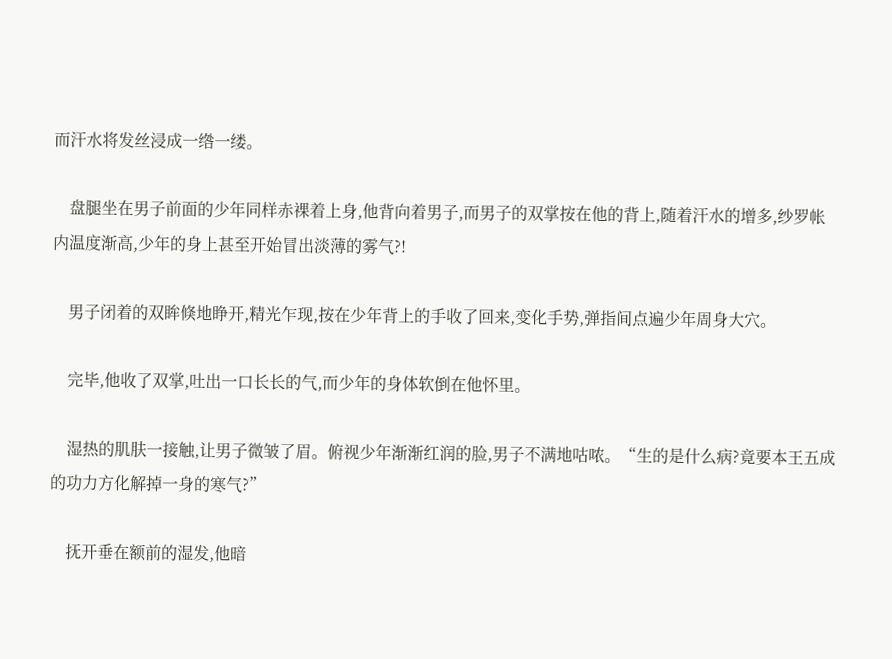而汗水将发丝浸成一绺一缕。

    盘腿坐在男子前面的少年同样赤裸着上身,他背向着男子,而男子的双掌按在他的背上,随着汗水的增多,纱罗帐内温度渐高,少年的身上甚至开始冒出淡薄的雾气?!

    男子闭着的双眸倏地睁开,精光乍现,按在少年背上的手收了回来,变化手势,弹指间点遍少年周身大穴。

    完毕,他收了双掌,吐出一口长长的气,而少年的身体软倒在他怀里。

    湿热的肌肤一接触,让男子微皱了眉。俯视少年渐渐红润的脸,男子不满地咕哝。“生的是什么病?竟要本王五成的功力方化解掉一身的寒气?”

    抚开垂在额前的湿发,他暗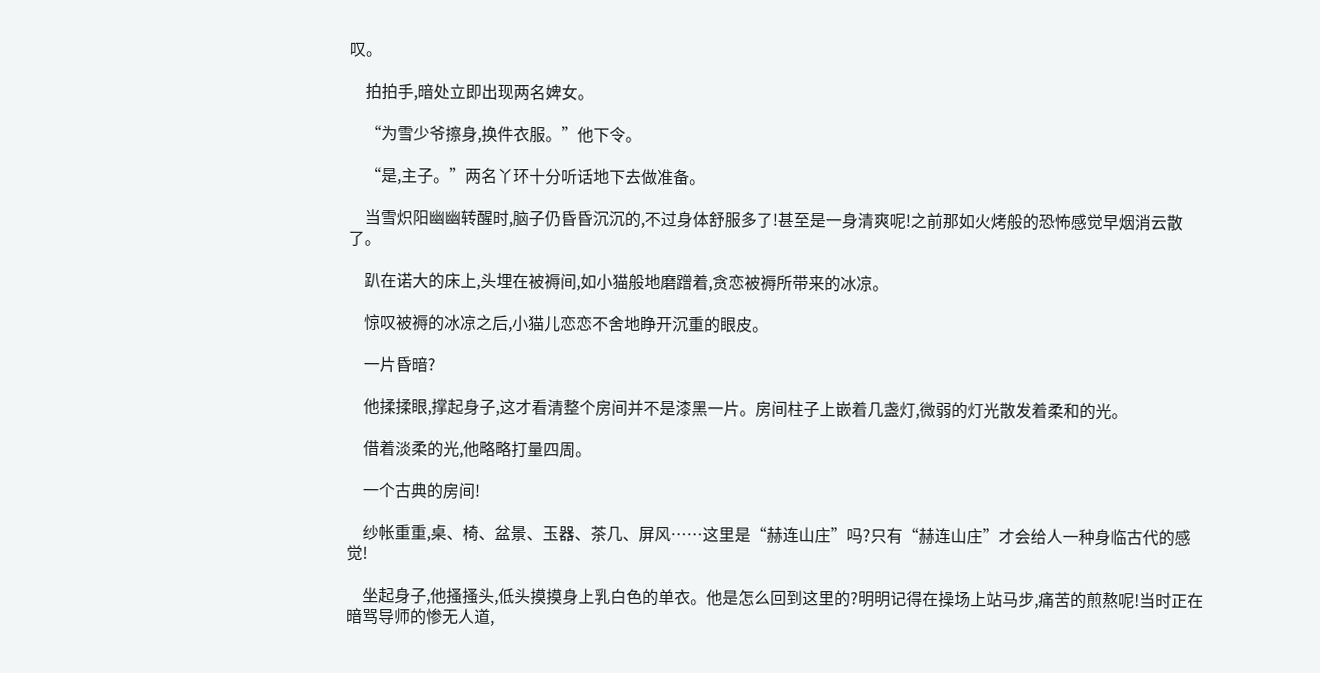叹。

    拍拍手,暗处立即出现两名婢女。

    “为雪少爷擦身,换件衣服。”他下令。

    “是,主子。”两名丫环十分听话地下去做准备。

    当雪炽阳幽幽转醒时,脑子仍昏昏沉沉的,不过身体舒服多了!甚至是一身清爽呢!之前那如火烤般的恐怖感觉早烟消云散了。

    趴在诺大的床上,头埋在被褥间,如小猫般地磨蹭着,贪恋被褥所带来的冰凉。

    惊叹被褥的冰凉之后,小猫儿恋恋不舍地睁开沉重的眼皮。

    一片昏暗?

    他揉揉眼,撑起身子,这才看清整个房间并不是漆黑一片。房间柱子上嵌着几盏灯,微弱的灯光散发着柔和的光。

    借着淡柔的光,他略略打量四周。

    一个古典的房间!

    纱帐重重,桌、椅、盆景、玉器、茶几、屏风……这里是“赫连山庄”吗?只有“赫连山庄”才会给人一种身临古代的感觉!

    坐起身子,他搔搔头,低头摸摸身上乳白色的单衣。他是怎么回到这里的?明明记得在操场上站马步,痛苦的煎熬呢!当时正在暗骂导师的惨无人道,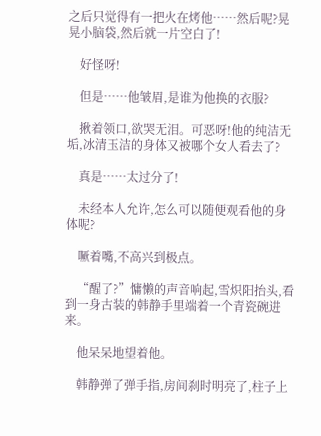之后只觉得有一把火在烤他……然后呢?晃晃小脑袋,然后就一片空白了!

    好怪呀!

    但是……他皱眉,是谁为他换的衣服?

    揪着领口,欲哭无泪。可恶呀!他的纯洁无垢,冰清玉洁的身体又被哪个女人看去了?

    真是……太过分了!

    未经本人允许,怎么可以随便观看他的身体呢?

    噘着嘴,不高兴到极点。

    “醒了?”慵懒的声音响起,雪炽阳抬头,看到一身古装的韩静手里端着一个青瓷碗进来。

    他呆呆地望着他。

    韩静弹了弹手指,房间刹时明亮了,柱子上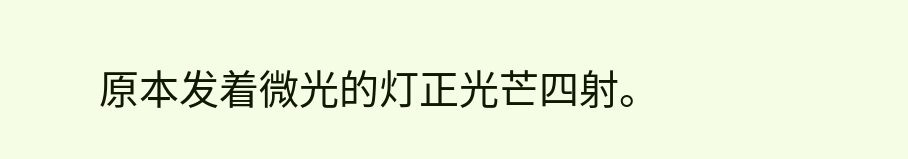原本发着微光的灯正光芒四射。